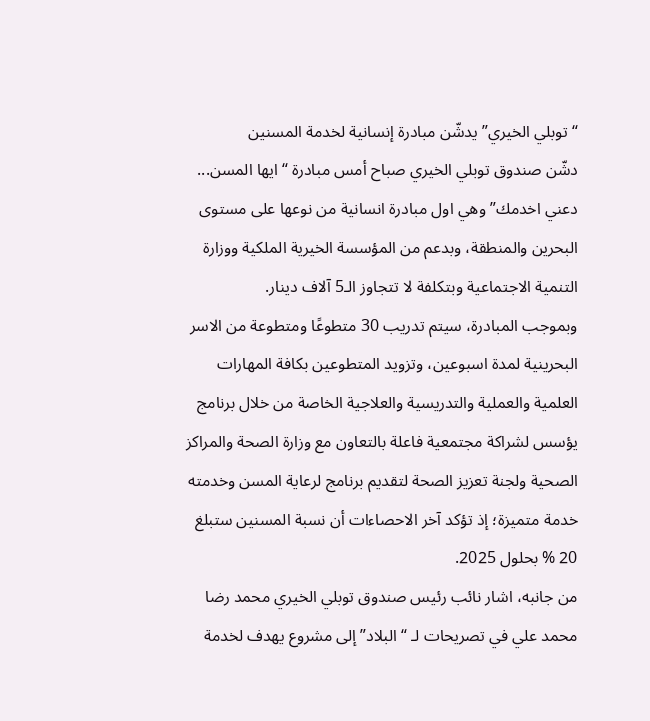“توبلي الخيري” يدشّن مبادرة إنسانية لخدمة المسنين
دشّن صندوق توبلي الخيري صباح أمس مبادرة “ايها المسن... دعني اخدمك” وهي اول مبادرة انسانية من نوعها على مستوى البحرين والمنطقة، وبدعم من المؤسسة الخيرية الملكية ووزارة التنمية الاجتماعية وبتكلفة لا تتجاوز الـ5 آلاف دينار.
وبموجب المبادرة، سيتم تدريب 30 متطوعًا ومتطوعة من الاسر البحرينية لمدة اسبوعين، وتزويد المتطوعين بكافة المهارات العلمية والعملية والتدريسية والعلاجية الخاصة من خلال برنامج يؤسس لشراكة مجتمعية فاعلة بالتعاون مع وزارة الصحة والمراكز الصحية ولجنة تعزيز الصحة لتقديم برنامج لرعاية المسن وخدمته خدمة متميزة؛ إذ تؤكد آخر الاحصاءات أن نسبة المسنين ستبلغ 20 % بحلول 2025.
من جانبه، اشار نائب رئيس صندوق توبلي الخيري محمد رضا محمد علي في تصريحات لـ “البلاد” إلى مشروع يهدف لخدمة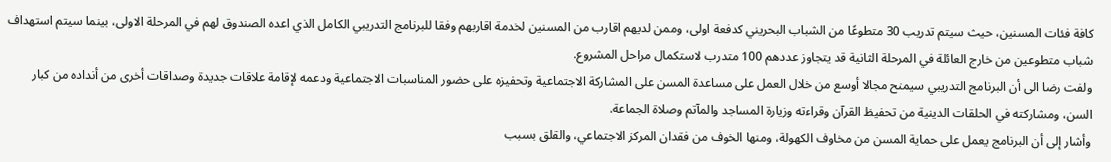كافة فئات المسنين، حيث سيتم تدريب 30 متطوعًا من الشباب البحريني كدفعة اولى، وممن لديهم اقارب من المسنين لخدمة اقاربهم وفقا للبرنامج التدريبي الكامل الذي اعده الصندوق لهم في المرحلة الاولى، بينما سيتم استهداف شباب متطوعين من خارج العائلة في المرحلة الثانية قد يتجاوز عددهم 100 متدرب لاستكمال مراحل المشروع.
ولفت رضا الى أن البرنامج التدريبي سيمنح مجالا أوسع من خلال العمل على مساعدة المسن على المشاركة الاجتماعية وتحفيزه على حضور المناسبات الاجتماعية ودعمه لإقامة علاقات جديدة وصداقات أخرى من أنداده من كبار السن، ومشاركته في الحلقات الدينية من تحفيظ القرآن وقراءته وزيارة المساجد والمآتم وصلاة الجماعة.
وأشار إلى أن البرنامج يعمل على حماية المسن من مخاوف الكهولة، ومنها الخوف من فقدان المركز الاجتماعي، والقلق بسبب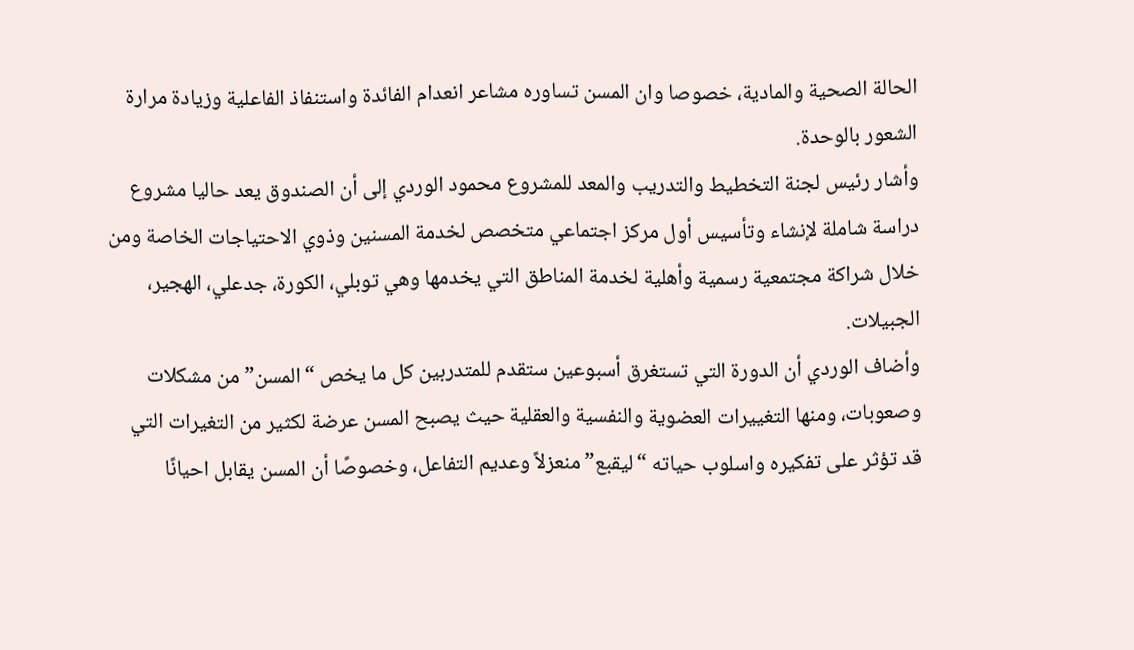الحالة الصحية والمادية، خصوصا وان المسن تساوره مشاعر انعدام الفائدة واستنفاذ الفاعلية وزيادة مرارة الشعور بالوحدة.
وأشار رئيس لجنة التخطيط والتدريب والمعد للمشروع محمود الوردي إلى أن الصندوق يعد حاليا مشروع دراسة شاملة لإنشاء وتأسيس أول مركز اجتماعي متخصص لخدمة المسنين وذوي الاحتياجات الخاصة ومن خلال شراكة مجتمعية رسمية وأهلية لخدمة المناطق التي يخدمها وهي توبلي، الكورة، جدعلي، الهجير، الجبيلات.
وأضاف الوردي أن الدورة التي تستغرق أسبوعين ستقدم للمتدربين كل ما يخص “المسن” من مشكلات وصعوبات، ومنها التغييرات العضوية والنفسية والعقلية حيث يصبح المسن عرضة لكثير من التغيرات التي قد تؤثر على تفكيره واسلوب حياته “ليقبع” منعزلاً وعديم التفاعل، وخصوصًا أن المسن يقابل احيانًا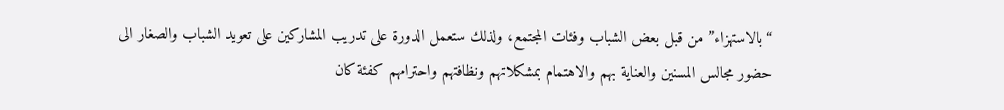“بالاستهزاء” من قبل بعض الشباب وفئات المجتمع، ولذلك ستعمل الدورة على تدريب المشاركين على تعويد الشباب والصغار الى حضور مجالس المسنين والعناية بهم والاهتمام بمشكلاتهم ونظافتهم واحترامهم كفئة كان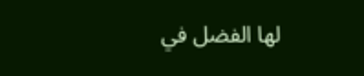لها الفضل في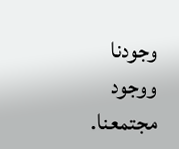وجودنا ووجود مجتمعنا.